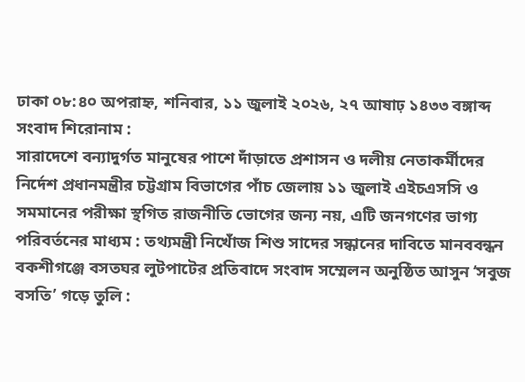ঢাকা ০৮:৪০ অপরাহ্ন, শনিবার, ১১ জুলাই ২০২৬, ২৭ আষাঢ় ১৪৩৩ বঙ্গাব্দ
সংবাদ শিরোনাম :
সারাদেশে বন্যাদুর্গত মানুষের পাশে দাঁড়াতে প্রশাসন ও দলীয় নেতাকর্মীদের নির্দেশ প্রধানমন্ত্রীর চট্টগ্রাম বিভাগের পাঁচ জেলায় ১১ জুলাই এইচএসসি ও সমমানের পরীক্ষা স্থগিত রাজনীতি ভোগের জন্য নয়, এটি জনগণের ভাগ্য পরিবর্তনের মাধ্যম : তথ্যমন্ত্রী নিখোঁজ শিশু সাদের সন্ধানের দাবিতে মানববন্ধন বকশীগঞ্জে বসতঘর লুটপাটের প্রতিবাদে সংবাদ সম্মেলন অনুষ্ঠিত আসুন ‘সবুজ বসতি’ গড়ে তুলি :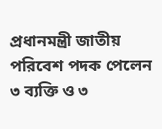প্রধানমন্ত্রী জাতীয় পরিবেশ পদক পেলেন ৩ ব্যক্তি ও ৩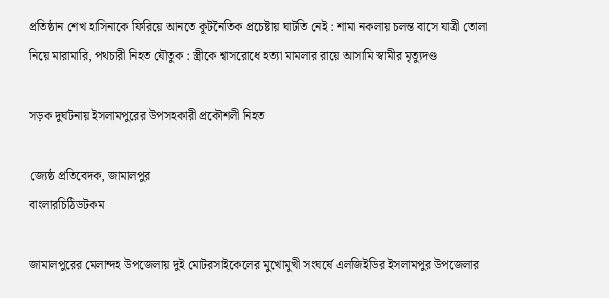প্রতিষ্ঠান শেখ হাসিনাকে ফিরিয়ে আনতে কূটনৈতিক প্রচেষ্টায় ঘাটতি নেই : শামা নকলায় চলন্ত বাসে যাত্রী তোলা নিয়ে মারামারি, পথচারী নিহত যৌতুক : স্ত্রীকে শ্বাসরোধে হত্যা মামলার রায়ে আসামি স্বামীর মৃত্যুদণ্ড

সড়ক দুর্ঘটনায় ইসলামপুরের উপসহকারী প্রকৌশলী নিহত

জ্যেষ্ঠ প্রতিবেদক, জামালপুর
বাংলারচিঠিডটকম

জামালপুরের মেলান্দহ উপজেলায় দুই মোটরসাইকেলের মুখোমুখী সংঘর্ষে এলজিইডির ইসলামপুর উপজেলার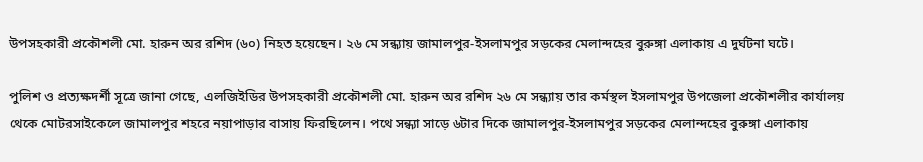উপসহকারী প্রকৌশলী মো. হারুন অর রশিদ (৬০) নিহত হয়েছেন। ২৬ মে সন্ধ্যায় জামালপুর-ইসলামপুর সড়কের মেলান্দহের বুরুঙ্গা এলাকায় এ দুর্ঘটনা ঘটে।

পুলিশ ও প্রত্যক্ষদর্শী সূত্রে জানা গেছে, এলজিইডির উপসহকারী প্রকৌশলী মো. হারুন অর রশিদ ২৬ মে সন্ধ্যায় তার কর্মস্থল ইসলামপুর উপজেলা প্রকৌশলীর কার্যালয় থেকে মোটরসাইকেলে জামালপুর শহরে নয়াপাড়ার বাসায় ফিরছিলেন। পথে সন্ধ্যা সাড়ে ৬টার দিকে জামালপুর-ইসলামপুর সড়কের মেলান্দহের বুরুঙ্গা এলাকায়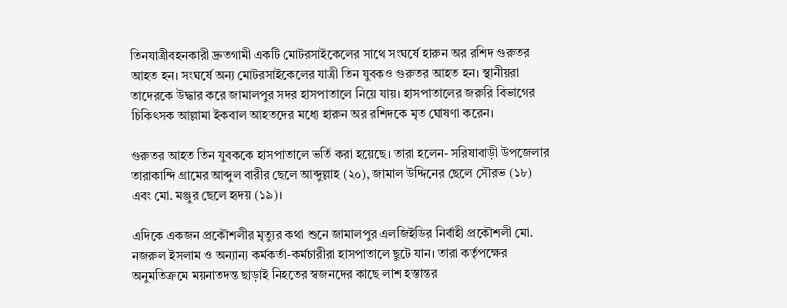তিনযাত্রীবহনকারী দ্রুতগামী একটি মোটরসাইকেলের সাথে সংঘর্ষে হারুন অর রশিদ গুরুতর আহত হন। সংঘর্ষে অন্য মোটরসাইকেলের যাত্রী তিন যুবকও গুরুতর আহত হন। স্থানীয়রা তাদেরকে উদ্ধার করে জামালপুর সদর হাসপাতালে নিয়ে যায়। হাসপাতালের জরুরি বিভাগের চিকিৎসক আল্লামা ইকবাল আহতদের মধ্যে হারুন অর রশিদকে মৃত ঘোষণা করেন।

গুরুতর আহত তিন যুবককে হাসপাতালে ভর্তি করা হয়েছে। তারা হলেন- সরিষাবাড়ী উপজেলার তারাকান্দি গ্রামের আব্দুল বারীর ছেলে আব্দুল্লাহ (২০), জামাল উদ্দিনের ছেলে সৌরভ (১৮) এবং মো. মঞ্জুর ছেলে হৃদয় (১৯)।

এদিকে একজন প্রকৌশলীর মৃত্যুর কথা শুনে জামালপুর এলজিইডির নির্বাহী প্রকৌশলী মো. নজরুল ইসলাম ও অন্যান্য কর্মকর্তা-কর্মচারীরা হাসপাতালে ছুটে যান। তারা কর্তৃপক্ষের অনুমতিক্রমে ময়নাতদন্ত ছাড়াই নিহতের স্বজনদের কাছে লাশ হস্তান্তর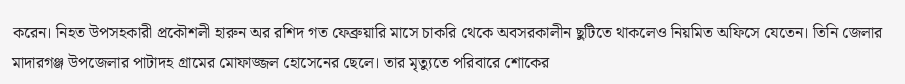করেন। নিহত উপসহকারী প্রকৌশলী হারুন অর রশিদ গত ফেব্রুয়ারি মাসে চাকরি থেকে অবসরকালীন ছুটিতে থাকলেও নিয়মিত অফিসে যেতেন। তিনি জেলার মাদারগঞ্জ উপজেলার পাটাদহ গ্রামের মোফাজ্জল হোসেনের ছেলে। তার মৃত্যুতে পরিবারে শোকের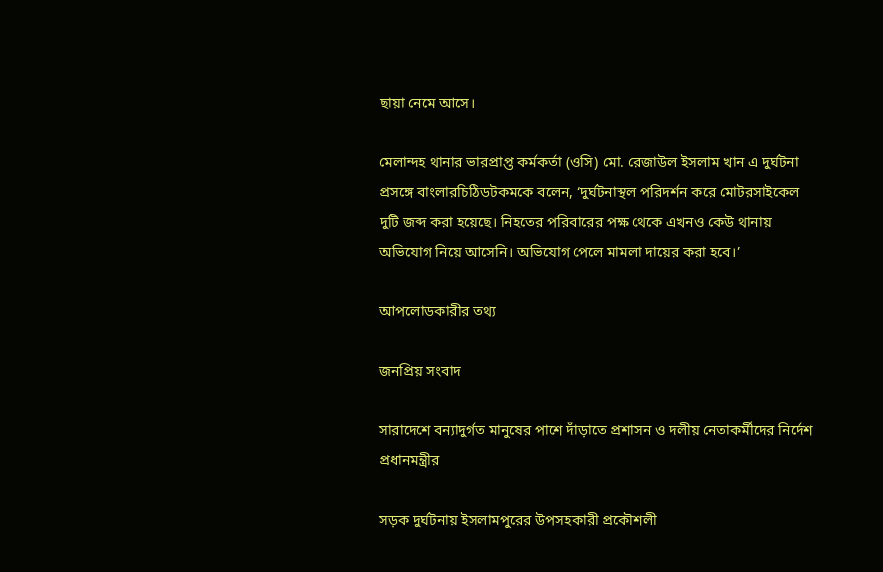ছায়া নেমে আসে।

মেলান্দহ থানার ভারপ্রাপ্ত কর্মকর্তা (ওসি) মো. রেজাউল ইসলাম খান এ দুর্ঘটনা প্রসঙ্গে বাংলারচিঠিডটকমকে বলেন, ‘দুর্ঘটনাস্থল পরিদর্শন করে মোটরসাইকেল দুটি জব্দ করা হয়েছে। নিহতের পরিবারের পক্ষ থেকে এখনও কেউ থানায় অভিযোগ নিয়ে আসেনি। অভিযোগ পেলে মামলা দায়ের করা হবে।’

আপলোডকারীর তথ্য

জনপ্রিয় সংবাদ

সারাদেশে বন্যাদুর্গত মানুষের পাশে দাঁড়াতে প্রশাসন ও দলীয় নেতাকর্মীদের নির্দেশ প্রধানমন্ত্রীর

সড়ক দুর্ঘটনায় ইসলামপুরের উপসহকারী প্রকৌশলী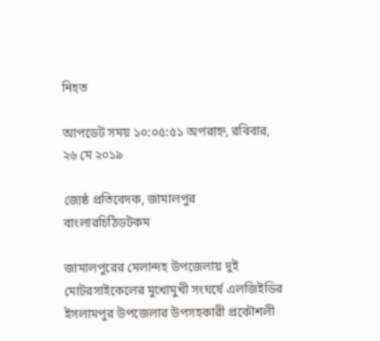নিহত

আপডেট সময় ১০:০৫:৫১ অপরাহ্ন, রবিবার, ২৬ মে ২০১৯

জ্যেষ্ঠ প্রতিবেদক, জামালপুর
বাংলারচিঠিডটকম

জামালপুরের মেলান্দহ উপজেলায় দুই মোটরসাইকেলের মুখোমুখী সংঘর্ষে এলজিইডির ইসলামপুর উপজেলার উপসহকারী প্রকৌশলী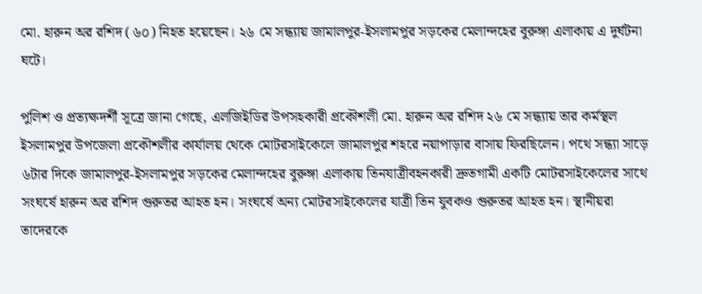মো. হারুন অর রশিদ (৬০) নিহত হয়েছেন। ২৬ মে সন্ধ্যায় জামালপুর-ইসলামপুর সড়কের মেলান্দহের বুরুঙ্গা এলাকায় এ দুর্ঘটনা ঘটে।

পুলিশ ও প্রত্যক্ষদর্শী সূত্রে জানা গেছে, এলজিইডির উপসহকারী প্রকৌশলী মো. হারুন অর রশিদ ২৬ মে সন্ধ্যায় তার কর্মস্থল ইসলামপুর উপজেলা প্রকৌশলীর কার্যালয় থেকে মোটরসাইকেলে জামালপুর শহরে নয়াপাড়ার বাসায় ফিরছিলেন। পথে সন্ধ্যা সাড়ে ৬টার দিকে জামালপুর-ইসলামপুর সড়কের মেলান্দহের বুরুঙ্গা এলাকায় তিনযাত্রীবহনকারী দ্রুতগামী একটি মোটরসাইকেলের সাথে সংঘর্ষে হারুন অর রশিদ গুরুতর আহত হন। সংঘর্ষে অন্য মোটরসাইকেলের যাত্রী তিন যুবকও গুরুতর আহত হন। স্থানীয়রা তাদেরকে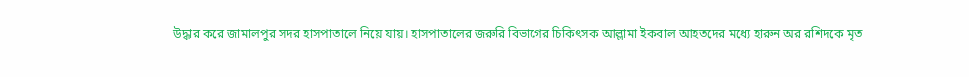উদ্ধার করে জামালপুর সদর হাসপাতালে নিয়ে যায়। হাসপাতালের জরুরি বিভাগের চিকিৎসক আল্লামা ইকবাল আহতদের মধ্যে হারুন অর রশিদকে মৃত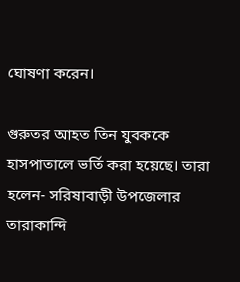ঘোষণা করেন।

গুরুতর আহত তিন যুবককে হাসপাতালে ভর্তি করা হয়েছে। তারা হলেন- সরিষাবাড়ী উপজেলার তারাকান্দি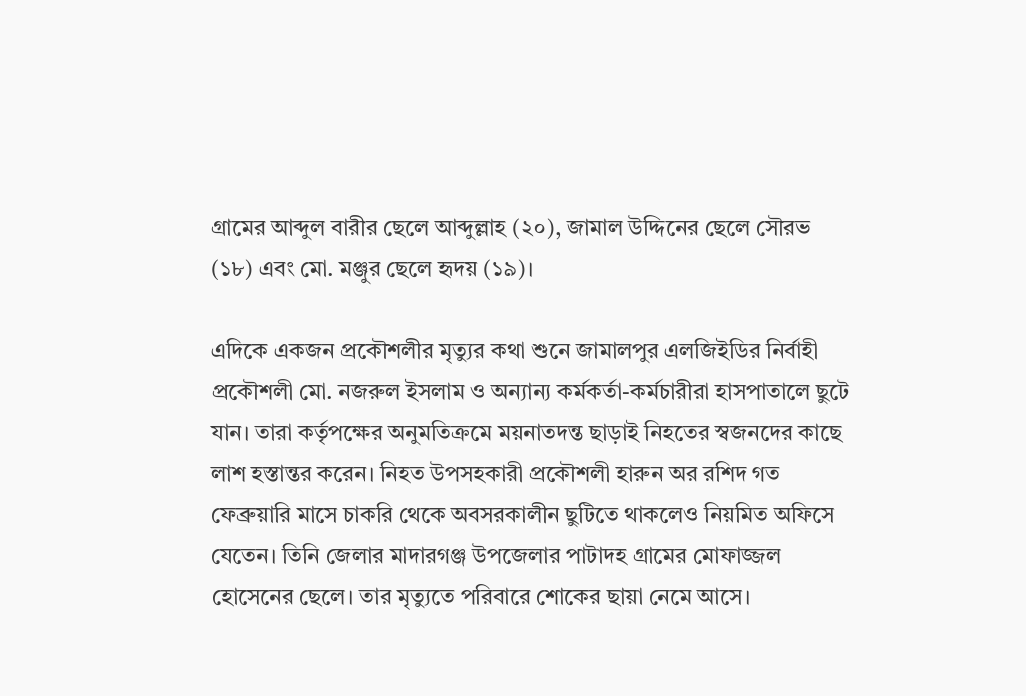গ্রামের আব্দুল বারীর ছেলে আব্দুল্লাহ (২০), জামাল উদ্দিনের ছেলে সৌরভ (১৮) এবং মো. মঞ্জুর ছেলে হৃদয় (১৯)।

এদিকে একজন প্রকৌশলীর মৃত্যুর কথা শুনে জামালপুর এলজিইডির নির্বাহী প্রকৌশলী মো. নজরুল ইসলাম ও অন্যান্য কর্মকর্তা-কর্মচারীরা হাসপাতালে ছুটে যান। তারা কর্তৃপক্ষের অনুমতিক্রমে ময়নাতদন্ত ছাড়াই নিহতের স্বজনদের কাছে লাশ হস্তান্তর করেন। নিহত উপসহকারী প্রকৌশলী হারুন অর রশিদ গত ফেব্রুয়ারি মাসে চাকরি থেকে অবসরকালীন ছুটিতে থাকলেও নিয়মিত অফিসে যেতেন। তিনি জেলার মাদারগঞ্জ উপজেলার পাটাদহ গ্রামের মোফাজ্জল হোসেনের ছেলে। তার মৃত্যুতে পরিবারে শোকের ছায়া নেমে আসে।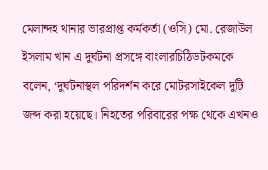মেলান্দহ থানার ভারপ্রাপ্ত কর্মকর্তা (ওসি) মো. রেজাউল ইসলাম খান এ দুর্ঘটনা প্রসঙ্গে বাংলারচিঠিডটকমকে বলেন, ‘দুর্ঘটনাস্থল পরিদর্শন করে মোটরসাইকেল দুটি জব্দ করা হয়েছে। নিহতের পরিবারের পক্ষ থেকে এখনও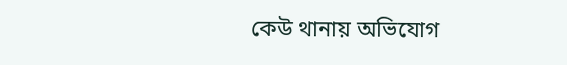কেউ থানায় অভিযোগ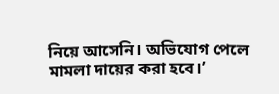নিয়ে আসেনি। অভিযোগ পেলে মামলা দায়ের করা হবে।’